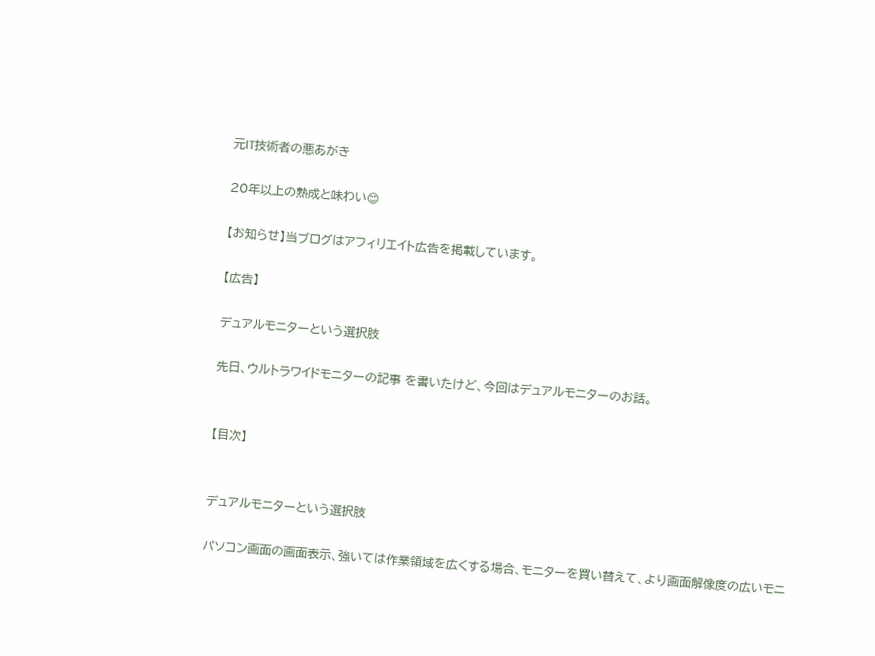元IT技術者の悪あがき

20年以上の熟成と味わい😊

【お知らせ】当ブログはアフィリエイト広告を掲載しています。

【広告】

デュアルモニターという選択肢

先日、ウルトラワイドモニターの記事 を書いたけど、今回はデュアルモニターのお話。


【目次】


デュアルモニターという選択肢

パソコン画面の画面表示、強いては作業領域を広くする場合、モニターを買い替えて、より画面解像度の広いモニ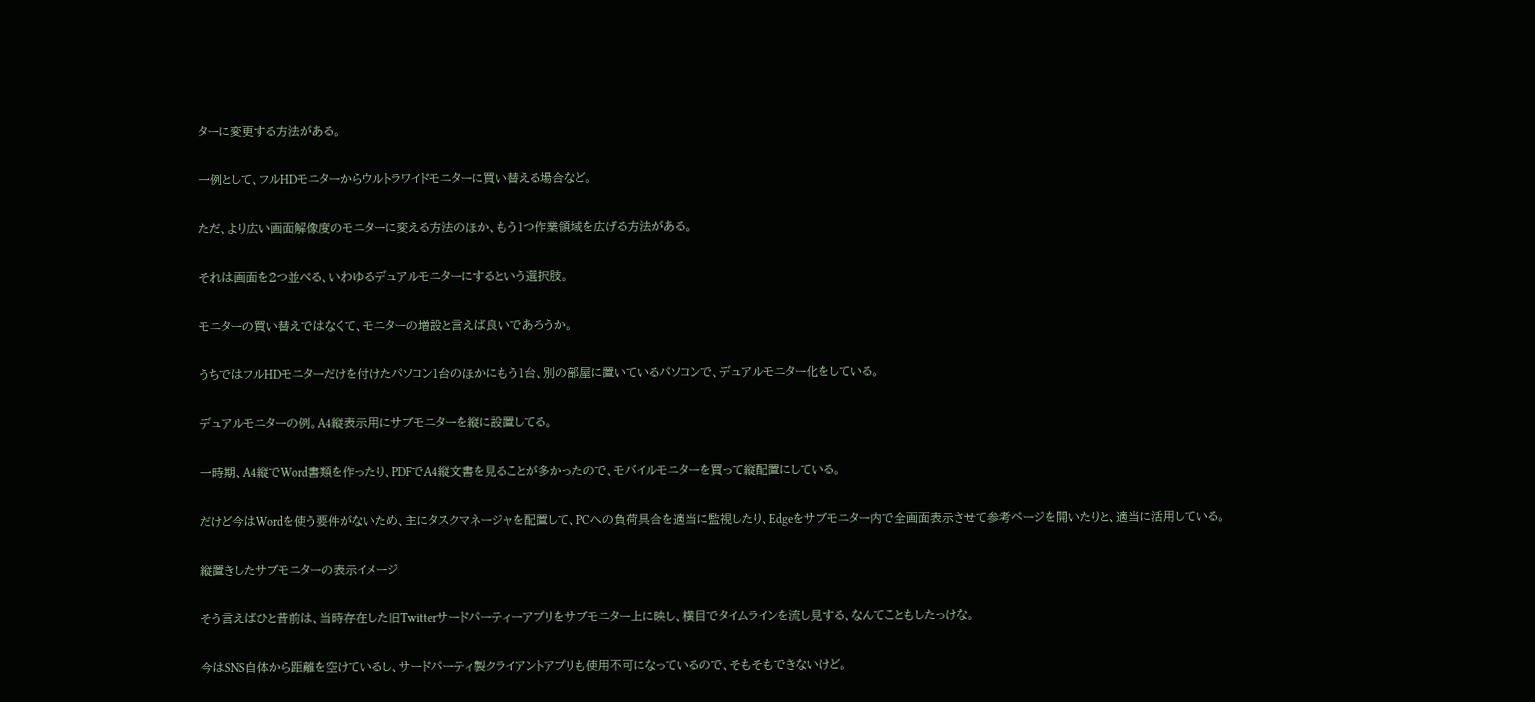ターに変更する方法がある。

一例として、フルHDモニターからウルトラワイドモニターに買い替える場合など。

ただ、より広い画面解像度のモニターに変える方法のほか、もう1つ作業領域を広げる方法がある。

それは画面を2つ並べる、いわゆるデュアルモニターにするという選択肢。

モニターの買い替えではなくて、モニターの増設と言えば良いであろうか。

うちではフルHDモニターだけを付けたパソコン1台のほかにもう1台、別の部屋に置いているパソコンで、デュアルモニター化をしている。

デュアルモニターの例。A4縦表示用にサブモニターを縦に設置してる。

一時期、A4縦でWord書類を作ったり、PDFでA4縦文書を見ることが多かったので、モバイルモニターを買って縦配置にしている。

だけど今はWordを使う要件がないため、主にタスクマネージャを配置して、PCへの負荷具合を適当に監視したり、Edgeをサブモニター内で全画面表示させて参考ページを開いたりと、適当に活用している。

縦置きしたサブモニターの表示イメージ

そう言えばひと昔前は、当時存在した旧Twitterサードパーティーアプリをサブモニター上に映し、横目でタイムラインを流し見する、なんてこともしたっけな。

今はSNS自体から距離を空けているし、サードパーティ製クライアントアプリも使用不可になっているので、そもそもできないけど。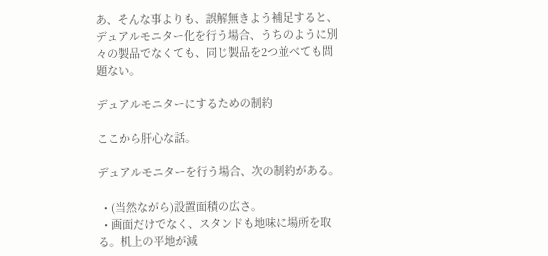あ、そんな事よりも、誤解無きよう補足すると、デュアルモニター化を行う場合、うちのように別々の製品でなくても、同じ製品を2つ並べても問題ない。

デュアルモニターにするための制約

ここから肝心な話。

デュアルモニターを行う場合、次の制約がある。

  • (当然ながら)設置面積の広さ。
  • 画面だけでなく、スタンドも地味に場所を取る。机上の平地が減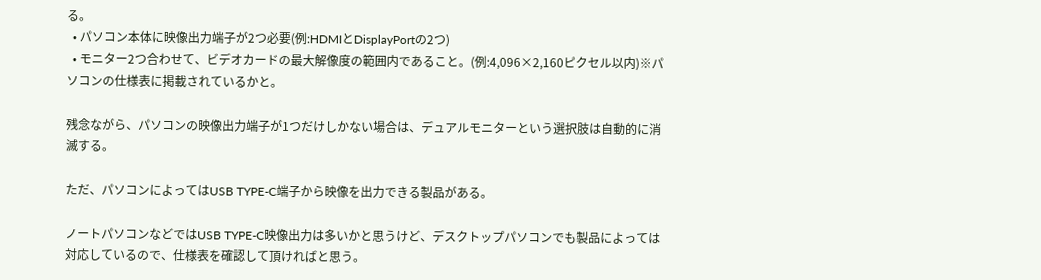る。
  • パソコン本体に映像出力端子が2つ必要(例:HDMIとDisplayPortの2つ)
  • モニター2つ合わせて、ビデオカードの最大解像度の範囲内であること。(例:4,096×2,160ピクセル以内)※パソコンの仕様表に掲載されているかと。

残念ながら、パソコンの映像出力端子が1つだけしかない場合は、デュアルモニターという選択肢は自動的に消滅する。

ただ、パソコンによってはUSB TYPE-C端子から映像を出力できる製品がある。

ノートパソコンなどではUSB TYPE-C映像出力は多いかと思うけど、デスクトップパソコンでも製品によっては対応しているので、仕様表を確認して頂ければと思う。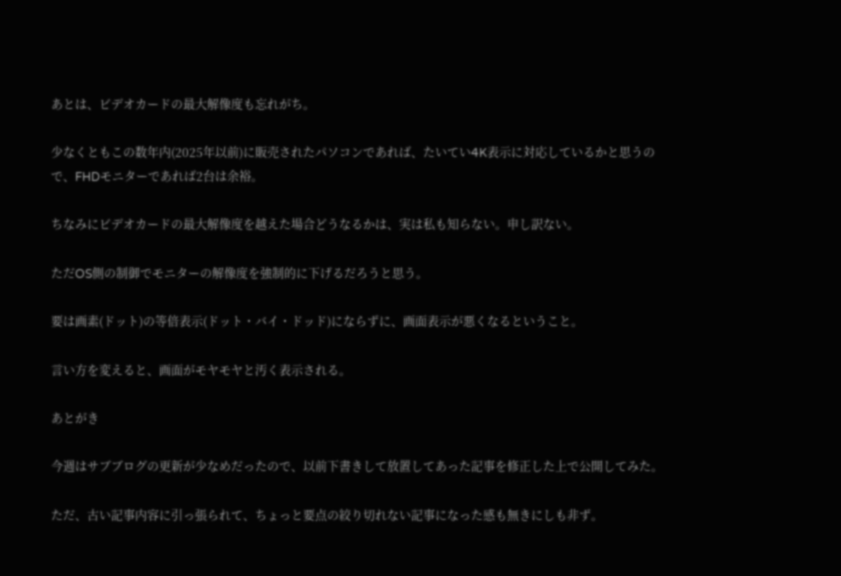あとは、ビデオカードの最大解像度も忘れがち。

少なくともこの数年内(2025年以前)に販売されたパソコンであれば、たいてい4K表示に対応しているかと思うので、FHDモニターであれば2台は余裕。

ちなみにビデオカードの最大解像度を越えた場合どうなるかは、実は私も知らない。申し訳ない。

ただOS側の制御でモニターの解像度を強制的に下げるだろうと思う。

要は画素(ドット)の等倍表示(ドット・バイ・ドッド)にならずに、画面表示が悪くなるということ。

言い方を変えると、画面がモヤモヤと汚く表示される。

あとがき

今週はサブブログの更新が少なめだったので、以前下書きして放置してあった記事を修正した上で公開してみた。

ただ、古い記事内容に引っ張られて、ちょっと要点の絞り切れない記事になった感も無きにしも非ず。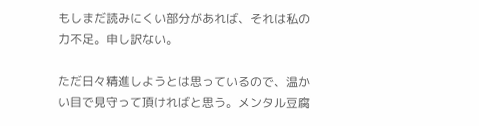もしまだ読みにくい部分があれば、それは私の力不足。申し訳ない。

ただ日々精進しようとは思っているので、温かい目で見守って頂ければと思う。メンタル豆腐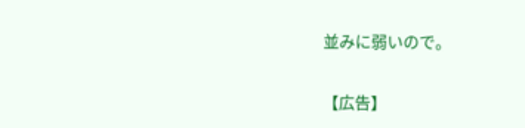並みに弱いので。


【広告】